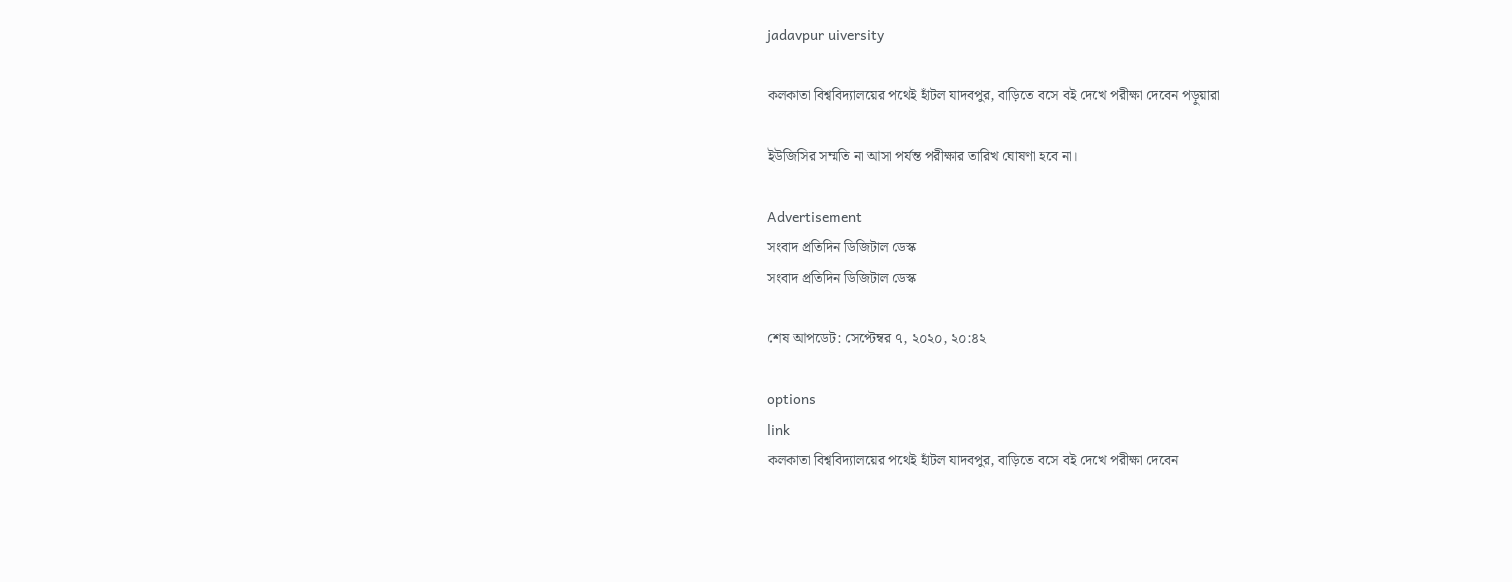jadavpur uiversity

কলকাতা বিশ্ববিদ্যালয়ের পথেই হাঁটল যাদবপুর, বাড়িতে বসে বই দেখে পরীক্ষা দেবেন পড়ুয়ারা

ইউজিসির সম্মতি না আসা পর্যন্ত পরীক্ষার তারিখ ঘোষণা হবে না।

Advertisement
সংবাদ প্রতিদিন ডিজিটাল ডেস্ক
সংবাদ প্রতিদিন ডিজিটাল ডেস্ক

শেষ আপডেট: সেপ্টেম্বর ৭, ২০২০, ২০:৪২

options
link
কলকাতা বিশ্ববিদ্যালয়ের পথেই হাঁটল যাদবপুর, বাড়িতে বসে বই দেখে পরীক্ষা দেবেন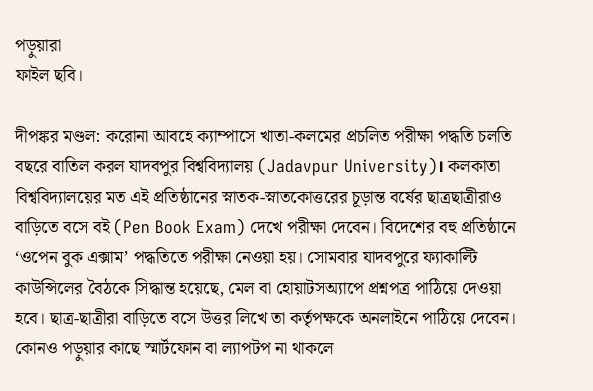পড়ুয়ারা
ফাইল ছবি।

দীপঙ্কর মণ্ডল: করোনা আবহে ক্যাম্পাসে খাতা-কলমের প্রচলিত পরীক্ষা পদ্ধতি চলতি বছরে বাতিল করল যাদবপুর বিশ্ববিদ্যালয় (Jadavpur University)। কলকাতা বিশ্ববিদ্যালয়ের মত এই প্রতিষ্ঠানের স্নাতক-স্নাতকোত্তরের চূড়ান্ত বর্ষের ছাত্রছাত্রীরাও বাড়িতে বসে বই (Pen Book Exam) দেখে পরীক্ষা দেবেন। বিদেশের বহু প্রতিষ্ঠানে ‘ওপেন বুক এক্সাম’ পদ্ধতিতে পরীক্ষা নেওয়া হয়। সোমবার যাদবপুরে ফ্যাকাল্টি কাউন্সিলের বৈঠকে সিদ্ধান্ত হয়েছে, মেল বা হোয়াটসঅ্যাপে প্রশ্নপত্র পাঠিয়ে দেওয়া হবে। ছাত্র-ছাত্রীরা বাড়িতে বসে উত্তর লিখে তা কর্তৃপক্ষকে অনলাইনে পাঠিয়ে দেবেন। কোনও পড়ুয়ার কাছে স্মার্টফোন বা ল্যাপটপ না থাকলে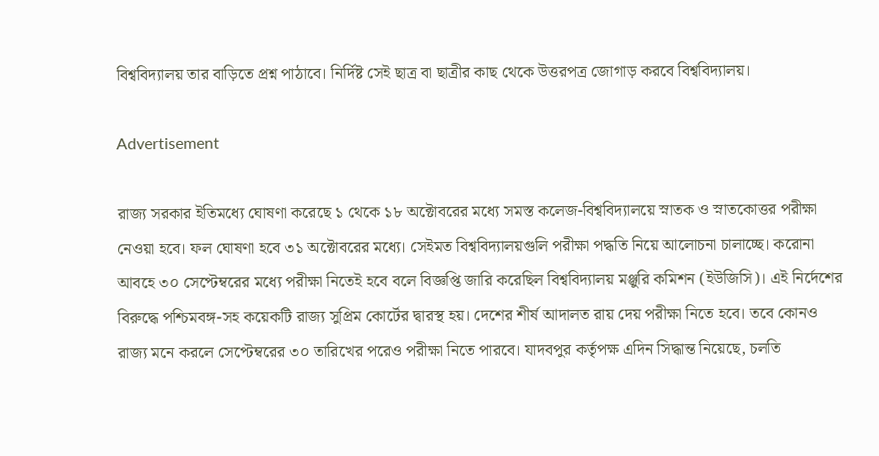বিশ্ববিদ্যালয় তার বাড়িতে প্রশ্ন পাঠাবে। নির্দিষ্ট সেই ছাত্র বা ছাত্রীর কাছ থেকে উত্তরপত্র জোগাড় করবে বিশ্ববিদ্যালয়।

Advertisement

রাজ্য সরকার ইতিমধ্যে ঘোষণা করেছে ১ থেকে ১৮ অক্টোবরের মধ্যে সমস্ত কলেজ-বিশ্ববিদ্যালয়ে স্নাতক ও স্নাতকোত্তর পরীক্ষা নেওয়া হবে। ফল ঘোষণা হবে ৩১ অক্টোবরের মধ্যে। সেইমত বিশ্ববিদ্যালয়গুলি পরীক্ষা পদ্ধতি নিয়ে আলোচনা চালাচ্ছে। করোনা আবহে ৩০ সেপ্টেম্বরের মধ্যে পরীক্ষা নিতেই হবে বলে বিজ্ঞপ্তি জারি করেছিল বিশ্ববিদ্যালয় মঞ্জুরি কমিশন (ইউজিসি)। এই নির্দেশের বিরুদ্ধে পশ্চিমবঙ্গ-সহ কয়েকটি রাজ্য সুপ্রিম কোর্টের দ্বারস্থ হয়। দেশের শীর্ষ আদালত রায় দেয় পরীক্ষা নিতে হবে। তবে কোনও রাজ্য মনে করলে সেপ্টেম্বরের ৩০ তারিখের পরেও পরীক্ষা নিতে পারবে। যাদবপুর কর্তৃপক্ষ এদিন সিদ্ধান্ত নিয়েছে, চলতি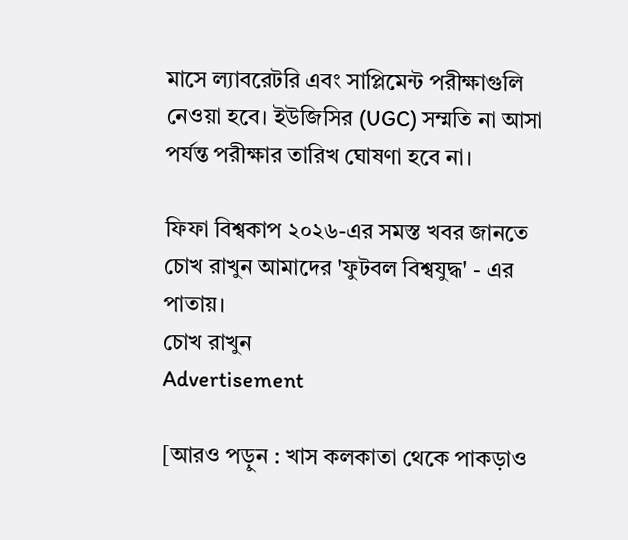মাসে ল্যাবরেটরি এবং সাপ্লিমেন্ট পরীক্ষাগুলি নেওয়া হবে। ইউজিসির (UGC) সম্মতি না আসা পর্যন্ত পরীক্ষার তারিখ ঘোষণা হবে না।

ফিফা বিশ্বকাপ ২০২৬-এর সমস্ত খবর জানতে চোখ রাখুন আমাদের 'ফুটবল বিশ্বযুদ্ধ' - এর পাতায়।
চোখ রাখুন
Advertisement

[আরও পড়ুন : খাস কলকাতা থেকে পাকড়াও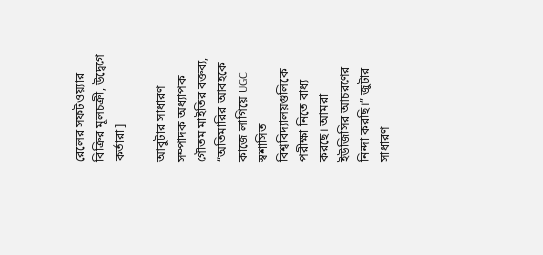রেলের সফটওয়্যার বিক্রির মূলচক্রী, উদ্বেগে কর্তারা]

আবুটার সাধারণ সম্পাদক অধ্যাপক গৌতম মাইতির বক্তব্য, “অতিমারির আবহকে কাজে লাগিয়ে UGC স্বশাসিত বিশ্ববিদ্যালয়গুলিকে পরীক্ষা নিতে বাধ্য করছে। আমরা ইউজিসির আচরণের নিন্দা করছি।” জুটার সাধারণ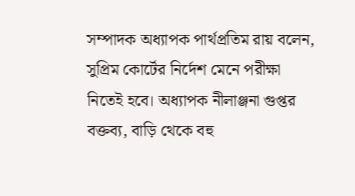সম্পাদক অধ্যাপক পার্থপ্রতিম রায় বলেন, সুপ্রিম কোর্টের নির্দেশ মেনে পরীক্ষা নিতেই হবে। অধ্যাপক নীলাঞ্জনা গুপ্তর বক্তব্য, বাড়ি থেকে বহু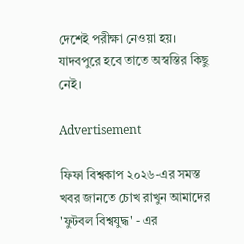দেশেই পরীক্ষা নেওয়া হয়। যাদবপুরে হবে তাতে অস্বস্তির কিছু নেই।

Advertisement

ফিফা বিশ্বকাপ ২০২৬-এর সমস্ত খবর জানতে চোখ রাখুন আমাদের 'ফুটবল বিশ্বযুদ্ধ' - এর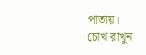পাতায়।
চোখ রাখুন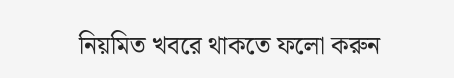নিয়মিত খবরে থাকতে ফলো করুন